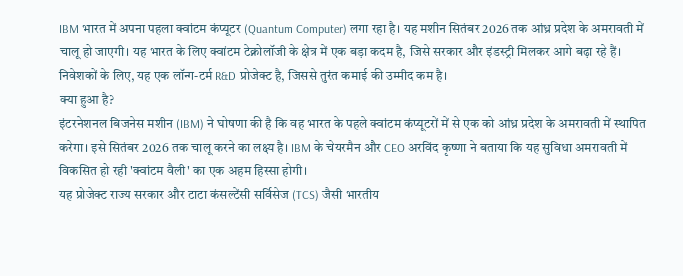IBM भारत में अपना पहला क्वांटम कंप्यूटर (Quantum Computer) लगा रहा है। यह मशीन सितंबर 2026 तक आंध्र प्रदेश के अमरावती में चालू हो जाएगी। यह भारत के लिए क्वांटम टेक्नोलॉजी के क्षेत्र में एक बड़ा कदम है, जिसे सरकार और इंडस्ट्री मिलकर आगे बढ़ा रहे हैं। निवेशकों के लिए, यह एक लॉन्ग-टर्म R&D प्रोजेक्ट है, जिससे तुरंत कमाई की उम्मीद कम है।
क्या हुआ है?
इंटरनेशनल बिजनेस मशीन (IBM) ने घोषणा की है कि वह भारत के पहले क्वांटम कंप्यूटरों में से एक को आंध्र प्रदेश के अमरावती में स्थापित करेगा। इसे सितंबर 2026 तक चालू करने का लक्ष्य है। IBM के चेयरमैन और CEO अरविंद कृष्णा ने बताया कि यह सुविधा अमरावती में विकसित हो रही 'क्वांटम वैली' का एक अहम हिस्सा होगी।
यह प्रोजेक्ट राज्य सरकार और टाटा कंसल्टेंसी सर्विसेज (TCS) जैसी भारतीय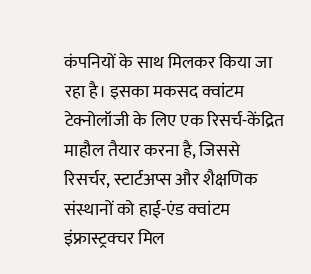कंपनियों के साथ मिलकर किया जा रहा है। इसका मकसद क्वांटम टेक्नोलॉजी के लिए एक रिसर्च-केंद्रित माहौल तैयार करना है, जिससे रिसर्चर, स्टार्टअप्स और शैक्षणिक संस्थानों को हाई-एंड क्वांटम इंफ्रास्ट्रक्चर मिल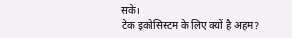सके।
टेक इकोसिस्टम के लिए क्यों है अहम?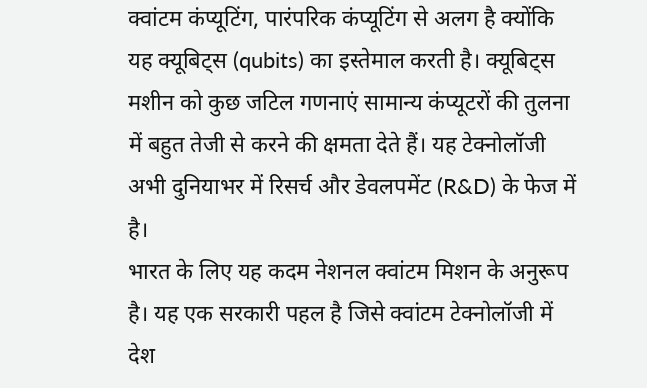क्वांटम कंप्यूटिंग, पारंपरिक कंप्यूटिंग से अलग है क्योंकि यह क्यूबिट्स (qubits) का इस्तेमाल करती है। क्यूबिट्स मशीन को कुछ जटिल गणनाएं सामान्य कंप्यूटरों की तुलना में बहुत तेजी से करने की क्षमता देते हैं। यह टेक्नोलॉजी अभी दुनियाभर में रिसर्च और डेवलपमेंट (R&D) के फेज में है।
भारत के लिए यह कदम नेशनल क्वांटम मिशन के अनुरूप है। यह एक सरकारी पहल है जिसे क्वांटम टेक्नोलॉजी में देश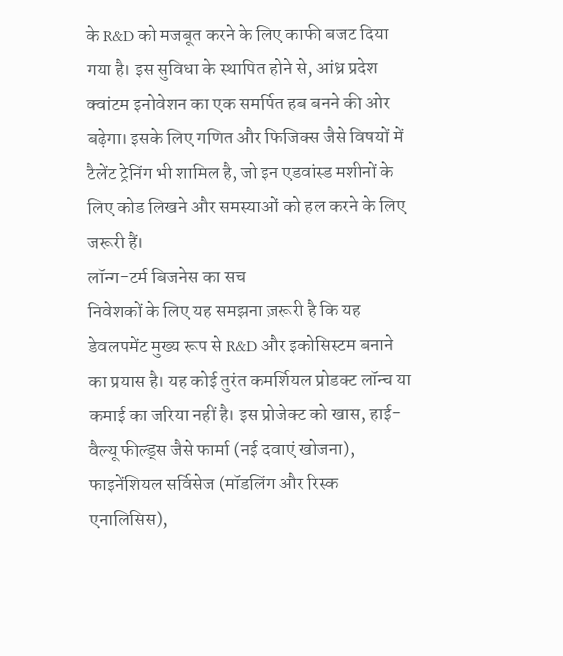के R&D को मजबूत करने के लिए काफी बजट दिया गया है। इस सुविधा के स्थापित होने से, आंध्र प्रदेश क्वांटम इनोवेशन का एक समर्पित हब बनने की ओर बढ़ेगा। इसके लिए गणित और फिजिक्स जैसे विषयों में टैलेंट ट्रेनिंग भी शामिल है, जो इन एडवांस्ड मशीनों के लिए कोड लिखने और समस्याओं को हल करने के लिए जरूरी हैं।
लॉन्ग-टर्म बिजनेस का सच
निवेशकों के लिए यह समझना ज़रूरी है कि यह डेवलपमेंट मुख्य रूप से R&D और इकोसिस्टम बनाने का प्रयास है। यह कोई तुरंत कमर्शियल प्रोडक्ट लॉन्च या कमाई का जरिया नहीं है। इस प्रोजेक्ट को खास, हाई-वैल्यू फील्ड्स जैसे फार्मा (नई दवाएं खोजना), फाइनेंशियल सर्विसेज (मॉडलिंग और रिस्क एनालिसिस),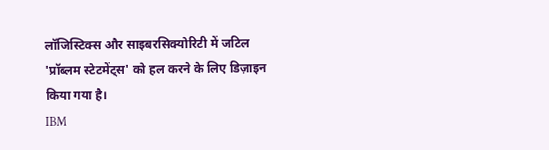लॉजिस्टिक्स और साइबरसिक्योरिटी में जटिल 'प्रॉब्लम स्टेटमेंट्स' को हल करने के लिए डिज़ाइन किया गया है।
IBM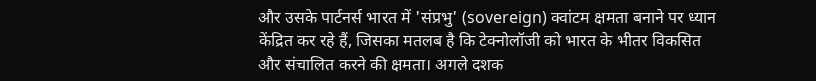और उसके पार्टनर्स भारत में 'संप्रभु' (sovereign) क्वांटम क्षमता बनाने पर ध्यान केंद्रित कर रहे हैं, जिसका मतलब है कि टेक्नोलॉजी को भारत के भीतर विकसित और संचालित करने की क्षमता। अगले दशक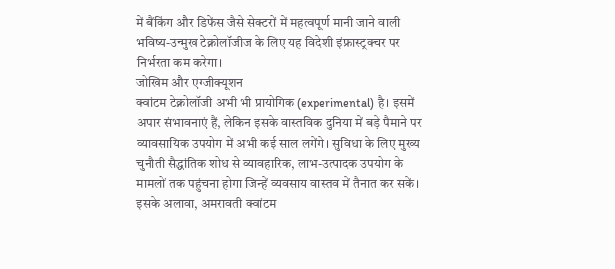में बैंकिंग और डिफेंस जैसे सेक्टरों में महत्वपूर्ण मानी जाने वाली भविष्य-उन्मुख टेक्नोलॉजीज के लिए यह विदेशी इंफ्रास्ट्रक्चर पर निर्भरता कम करेगा।
जोखिम और एग्जीक्यूशन
क्वांटम टेक्नोलॉजी अभी भी प्रायोगिक (experimental) है। इसमें अपार संभावनाएं हैं, लेकिन इसके वास्तविक दुनिया में बड़े पैमाने पर व्यावसायिक उपयोग में अभी कई साल लगेंगे। सुविधा के लिए मुख्य चुनौती सैद्धांतिक शोध से व्यावहारिक, लाभ-उत्पादक उपयोग के मामलों तक पहुंचना होगा जिन्हें व्यवसाय वास्तव में तैनात कर सकें।
इसके अलावा, अमरावती क्वांटम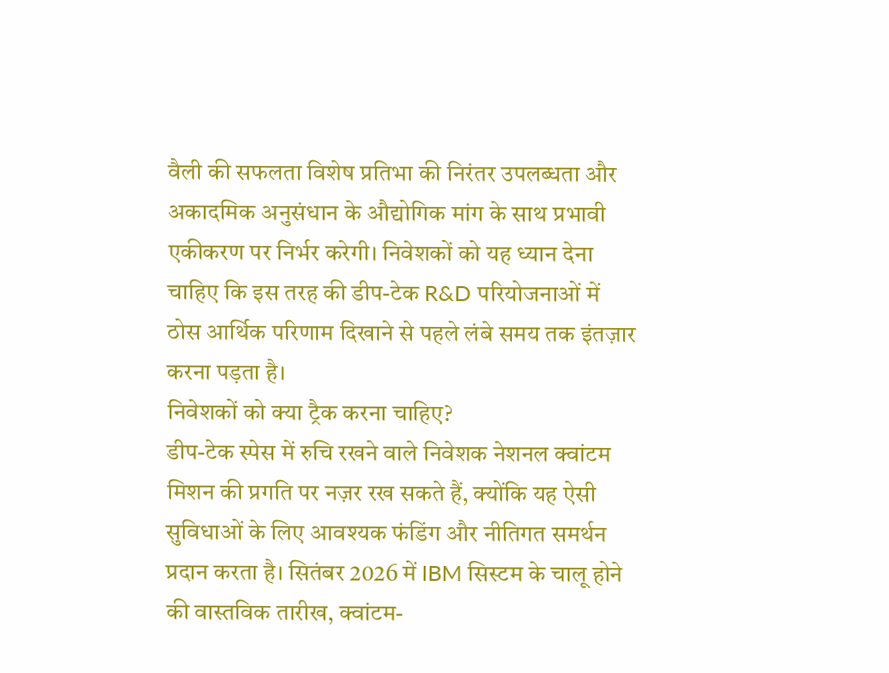वैली की सफलता विशेष प्रतिभा की निरंतर उपलब्धता और अकादमिक अनुसंधान के औद्योगिक मांग के साथ प्रभावी एकीकरण पर निर्भर करेगी। निवेशकों को यह ध्यान देना चाहिए कि इस तरह की डीप-टेक R&D परियोजनाओं में ठोस आर्थिक परिणाम दिखाने से पहले लंबे समय तक इंतज़ार करना पड़ता है।
निवेशकों को क्या ट्रैक करना चाहिए?
डीप-टेक स्पेस में रुचि रखने वाले निवेशक नेशनल क्वांटम मिशन की प्रगति पर नज़र रख सकते हैं, क्योंकि यह ऐसी सुविधाओं के लिए आवश्यक फंडिंग और नीतिगत समर्थन प्रदान करता है। सितंबर 2026 में IBM सिस्टम के चालू होने की वास्तविक तारीख, क्वांटम-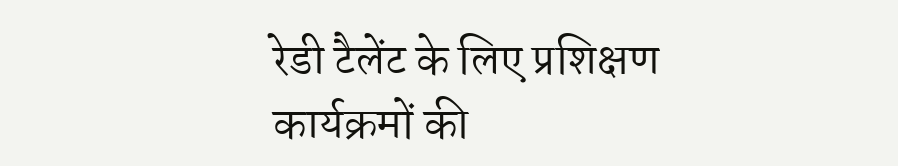रेडी टैलेंट के लिए प्रशिक्षण कार्यक्रमों की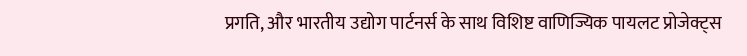प्रगति, और भारतीय उद्योग पार्टनर्स के साथ विशिष्ट वाणिज्यिक पायलट प्रोजेक्ट्स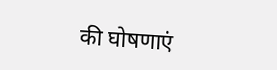की घोषणाएं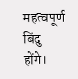महत्वपूर्ण बिंदु होंगे।